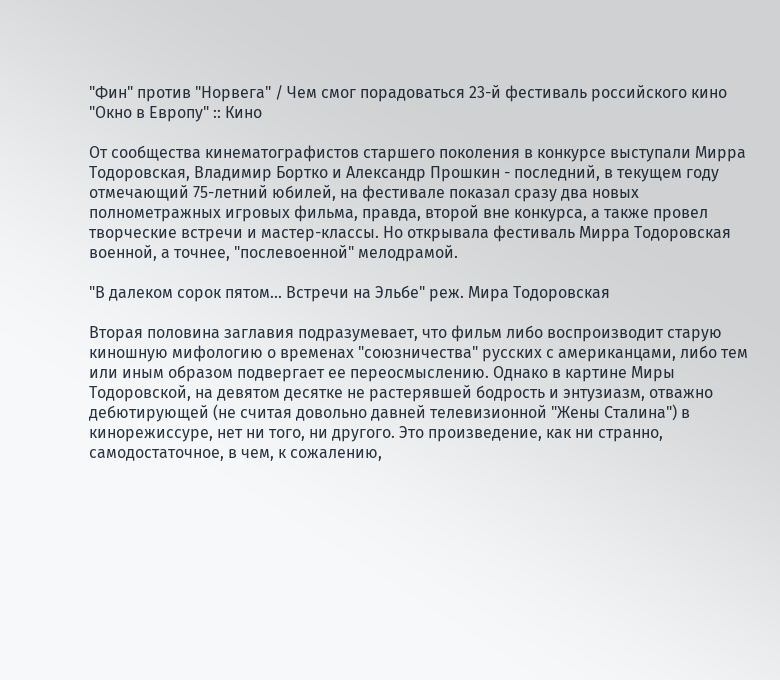"Фин" против "Норвега" / Чем смог порадоваться 23-й фестиваль российского кино "Окно в Европу" :: Кино

От сообщества кинематографистов старшего поколения в конкурсе выступали Мирра Тодоровская, Владимир Бортко и Александр Прошкин - последний, в текущем году отмечающий 75-летний юбилей, на фестивале показал сразу два новых полнометражных игровых фильма, правда, второй вне конкурса, а также провел творческие встречи и мастер-классы. Но открывала фестиваль Мирра Тодоровская военной, а точнее, "послевоенной" мелодрамой.

"В далеком сорок пятом... Встречи на Эльбе" реж. Мира Тодоровская

Вторая половина заглавия подразумевает, что фильм либо воспроизводит старую киношную мифологию о временах "союзничества" русских с американцами, либо тем или иным образом подвергает ее переосмыслению. Однако в картине Миры Тодоровской, на девятом десятке не растерявшей бодрость и энтузиазм, отважно дебютирующей (не считая довольно давней телевизионной "Жены Сталина") в кинорежиссуре, нет ни того, ни другого. Это произведение, как ни странно, самодостаточное, в чем, к сожалению,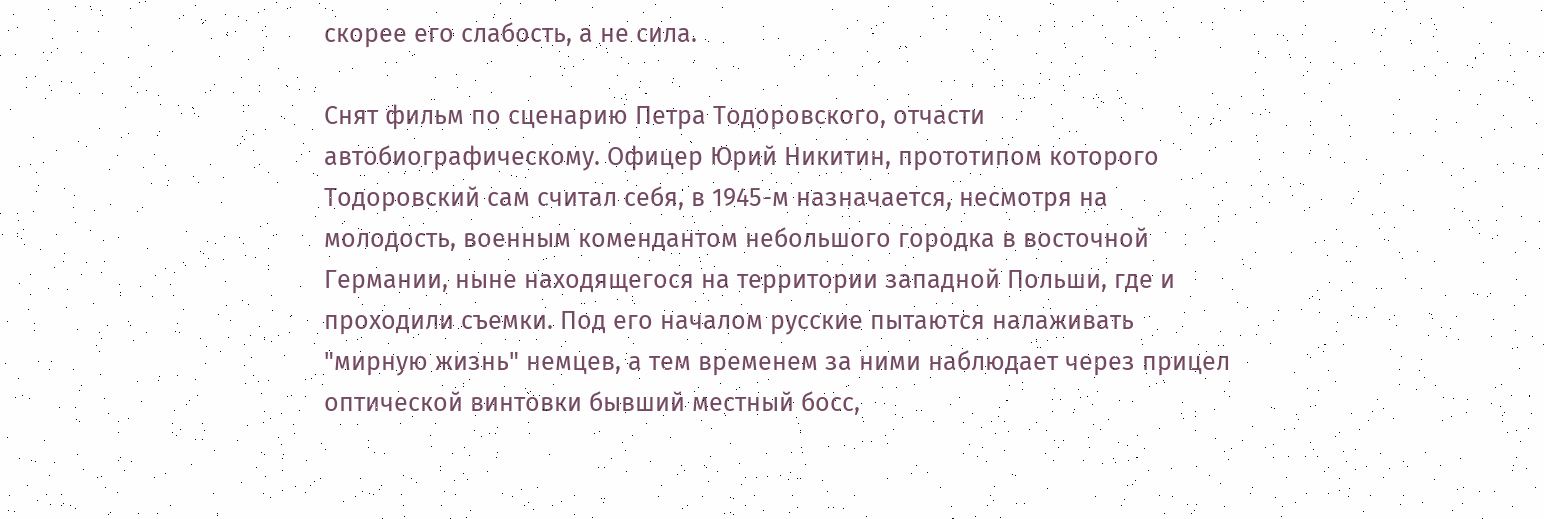скорее его слабость, а не сила.

Снят фильм по сценарию Петра Тодоровского, отчасти автобиографическому. Офицер Юрий Никитин, прототипом которого Тодоровский сам считал себя, в 1945-м назначается, несмотря на молодость, военным комендантом небольшого городка в восточной Германии, ныне находящегося на территории западной Польши, где и проходили съемки. Под его началом русские пытаются налаживать "мирную жизнь" немцев, а тем временем за ними наблюдает через прицел оптической винтовки бывший местный босс,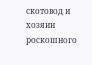скотовод и хозяин роскошного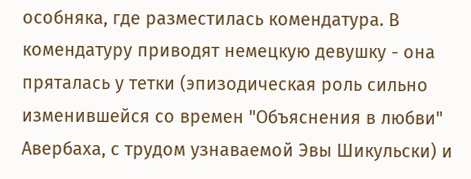особняка, где разместилась комендатура. В комендатуру приводят немецкую девушку - она пряталась у тетки (эпизодическая роль сильно изменившейся со времен "Объяснения в любви" Авербаха, с трудом узнаваемой Эвы Шикульски) и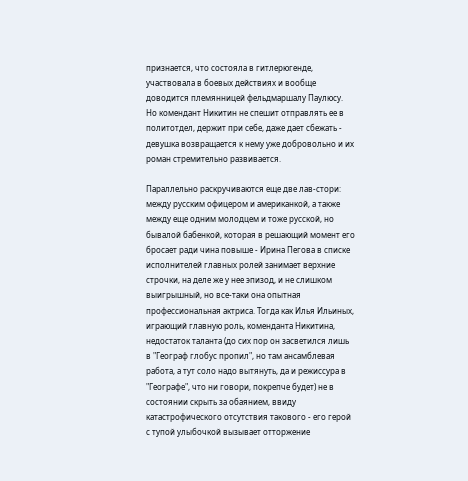признается, что состояла в гитлерюгенде, участвовала в боевых действиях и вообще доводится племянницей фельдмаршалу Паулюсу. Но комендант Никитин не спешит отправлять ее в политотдел, держит при себе, даже дает сбежать - девушка возвращается к нему уже добровольно и их роман стремительно развивается.

Параллельно раскручиваются еще две лав-стори: между русским офицером и американкой, а также между еще одним молодцем и тоже русской, но бывалой бабенкой, которая в решающий момент его бросает ради чина повыше - Ирина Пегова в списке исполнителей главных ролей занимает верхние строчки, на деле же у нее эпизод, и не слишком выигрышный, но все-таки она опытная профессиональная актриса. Тогда как Илья Ильиных, играющий главную роль, коменданта Никитина, недостаток таланта (до сих пор он засветился лишь в "Географ глобус пропил", но там ансамблевая работа, а тут соло надо вытянуть, да и режиссура в "Географе", что ни говори, покрепче будет) не в состоянии скрыть за обаянием, ввиду катастрофического отсутствия такового - его герой с тупой улыбочкой вызывает отторжение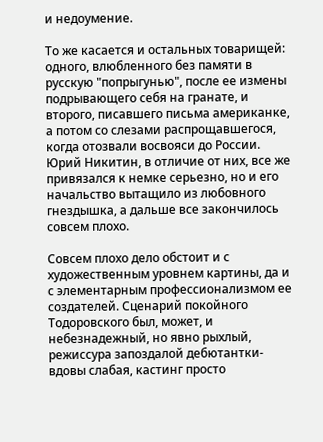и недоумение.

То же касается и остальных товарищей: одного, влюбленного без памяти в русскую "попрыгунью", после ее измены подрывающего себя на гранате, и второго, писавшего письма американке, а потом со слезами распрощавшегося, когда отозвали восвояси до России. Юрий Никитин, в отличие от них, все же привязался к немке серьезно, но и его начальство вытащило из любовного гнездышка, а дальше все закончилось совсем плохо.

Совсем плохо дело обстоит и с художественным уровнем картины, да и с элементарным профессионализмом ее создателей. Сценарий покойного Тодоровского был, может, и небезнадежный, но явно рыхлый, режиссура запоздалой дебютантки-вдовы слабая, кастинг просто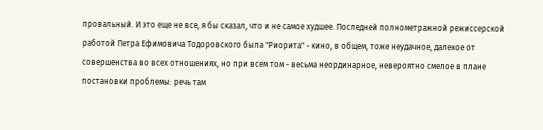провальный. И это еще не все, я бы сказал, что и не самое худшее. Последней полнометражной режиссерской работой Петра Ефимовича Тодоровского была "Риорита" - кино, в общем, тоже неудачное, далекое от совершенства во всех отношениях, но при всем том - весьма неординарное, невероятно смелое в плане постановки проблемы: речь там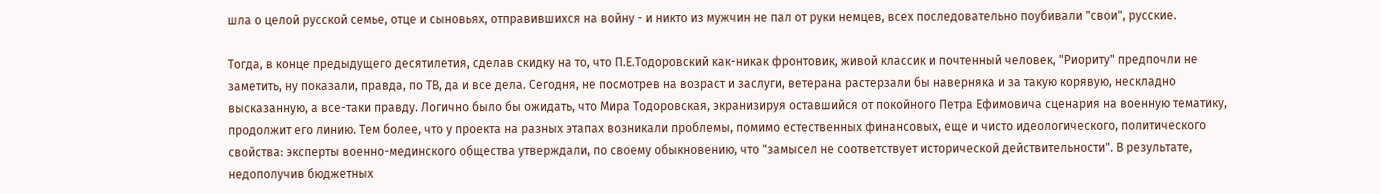шла о целой русской семье, отце и сыновьях, отправившихся на войну - и никто из мужчин не пал от руки немцев, всех последовательно поубивали "свои", русские.

Тогда, в конце предыдущего десятилетия, сделав скидку на то, что П.Е.Тодоровский как-никак фронтовик, живой классик и почтенный человек, "Риориту" предпочли не заметить, ну показали, правда, по ТВ, да и все дела. Сегодня, не посмотрев на возраст и заслуги, ветерана растерзали бы наверняка и за такую корявую, нескладно высказанную, а все-таки правду. Логично было бы ожидать, что Мира Тодоровская, экранизируя оставшийся от покойного Петра Ефимовича сценария на военную тематику, продолжит его линию. Тем более, что у проекта на разных этапах возникали проблемы, помимо естественных финансовых, еще и чисто идеологического, политического свойства: эксперты военно-мединского общества утверждали, по своему обыкновению, что "замысел не соответствует исторической действительности". В результате, недополучив бюджетных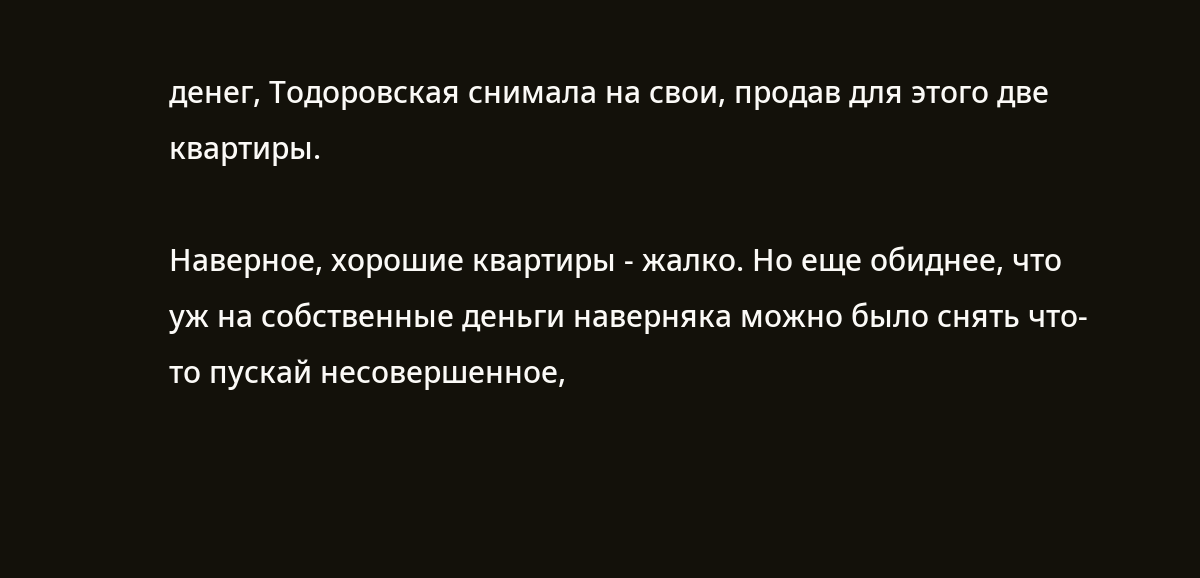денег, Тодоровская снимала на свои, продав для этого две квартиры.

Наверное, хорошие квартиры - жалко. Но еще обиднее, что уж на собственные деньги наверняка можно было снять что-то пускай несовершенное,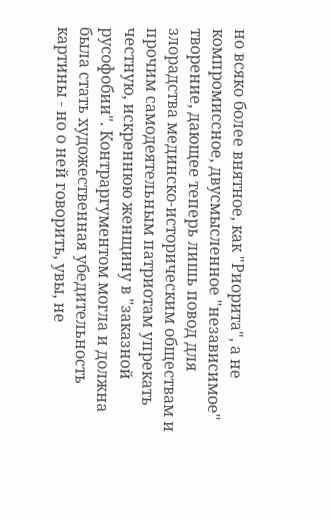но всяко более внятное, как "Риорита", а не компромиссное, двусмысленное "независимое" творение, дающее теперь лишь повод для злорадства мединско-историческим обществам и прочим самодеятельным патриотам упрекать честную, искреннюю женщину в "заказной русофобии". Контраргументом могла и должна была стать художественная убедительность картины - но о ней говорить, увы, не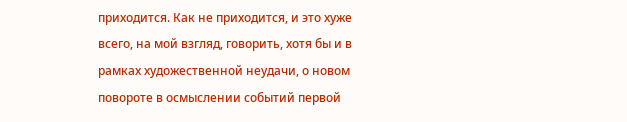приходится. Как не приходится, и это хуже всего, на мой взгляд, говорить, хотя бы и в рамках художественной неудачи, о новом повороте в осмыслении событий первой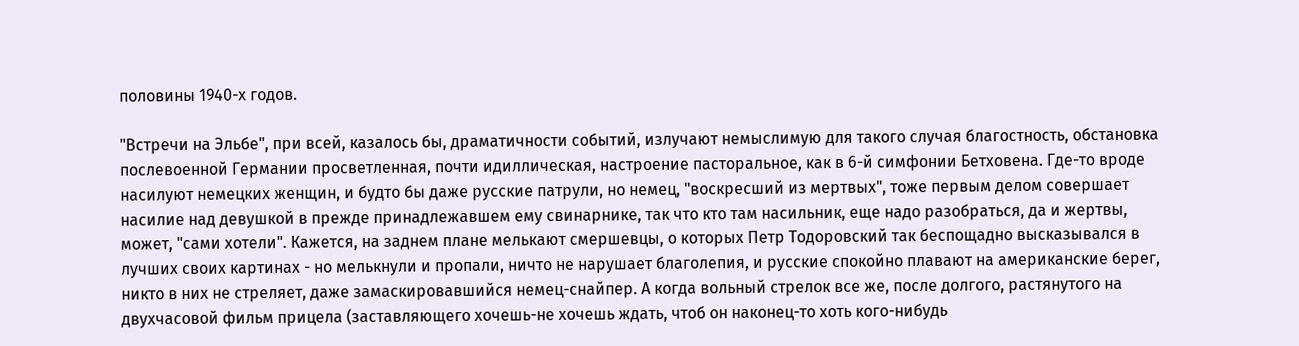половины 1940-х годов.

"Встречи на Эльбе", при всей, казалось бы, драматичности событий, излучают немыслимую для такого случая благостность, обстановка послевоенной Германии просветленная, почти идиллическая, настроение пасторальное, как в 6-й симфонии Бетховена. Где-то вроде насилуют немецких женщин, и будто бы даже русские патрули, но немец, "воскресший из мертвых", тоже первым делом совершает насилие над девушкой в прежде принадлежавшем ему свинарнике, так что кто там насильник, еще надо разобраться, да и жертвы, может, "сами хотели". Кажется, на заднем плане мелькают смершевцы, о которых Петр Тодоровский так беспощадно высказывался в лучших своих картинах - но мелькнули и пропали, ничто не нарушает благолепия, и русские спокойно плавают на американские берег, никто в них не стреляет, даже замаскировавшийся немец-снайпер. А когда вольный стрелок все же, после долгого, растянутого на двухчасовой фильм прицела (заставляющего хочешь-не хочешь ждать, чтоб он наконец-то хоть кого-нибудь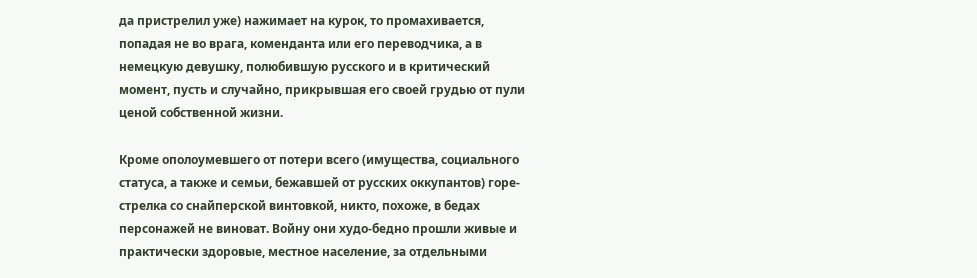да пристрелил уже) нажимает на курок, то промахивается, попадая не во врага, коменданта или его переводчика, а в немецкую девушку, полюбившую русского и в критический момент, пусть и случайно, прикрывшая его своей грудью от пули ценой собственной жизни.

Кроме ополоумевшего от потери всего (имущества, социального статуса, а также и семьи, бежавшей от русских оккупантов) горе-стрелка со снайперской винтовкой, никто, похоже, в бедах персонажей не виноват. Войну они худо-бедно прошли живые и практически здоровые, местное население, за отдельными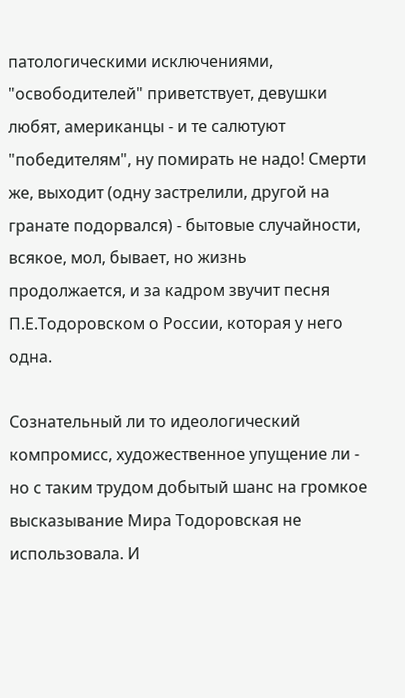патологическими исключениями, "освободителей" приветствует, девушки любят, американцы - и те салютуют "победителям", ну помирать не надо! Смерти же, выходит (одну застрелили, другой на гранате подорвался) - бытовые случайности, всякое, мол, бывает, но жизнь продолжается, и за кадром звучит песня П.Е.Тодоровском о России, которая у него одна.

Сознательный ли то идеологический компромисс, художественное упущение ли - но с таким трудом добытый шанс на громкое высказывание Мира Тодоровская не использовала. И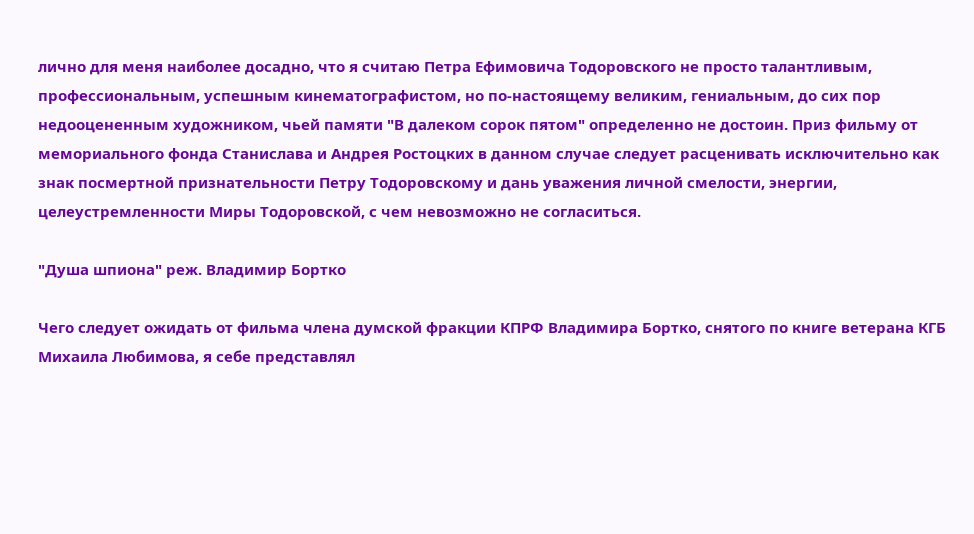лично для меня наиболее досадно, что я считаю Петра Ефимовича Тодоровского не просто талантливым, профессиональным, успешным кинематографистом, но по-настоящему великим, гениальным, до сих пор недооцененным художником, чьей памяти "В далеком сорок пятом" определенно не достоин. Приз фильму от мемориального фонда Станислава и Андрея Ростоцких в данном случае следует расценивать исключительно как знак посмертной признательности Петру Тодоровскому и дань уважения личной смелости, энергии, целеустремленности Миры Тодоровской, с чем невозможно не согласиться.

"Душа шпиона" реж. Владимир Бортко

Чего следует ожидать от фильма члена думской фракции КПРФ Владимира Бортко, снятого по книге ветерана КГБ Михаила Любимова, я себе представлял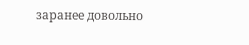заранее довольно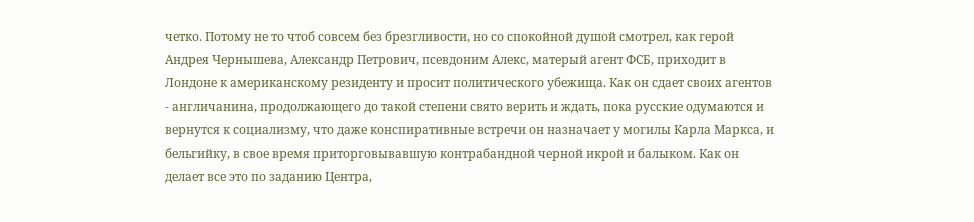четко. Потому не то чтоб совсем без брезгливости, но со спокойной душой смотрел, как герой Андрея Чернышева, Александр Петрович, псевдоним Алекс, матерый агент ФСБ, приходит в Лондоне к американскому резиденту и просит политического убежища. Как он сдает своих агентов - англичанина, продолжающего до такой степени свято верить и ждать, пока русские одумаются и вернутся к социализму, что даже конспиративные встречи он назначает у могилы Карла Маркса, и бельгийку, в свое время приторговывавшую контрабандной черной икрой и балыком. Как он делает все это по заданию Центра,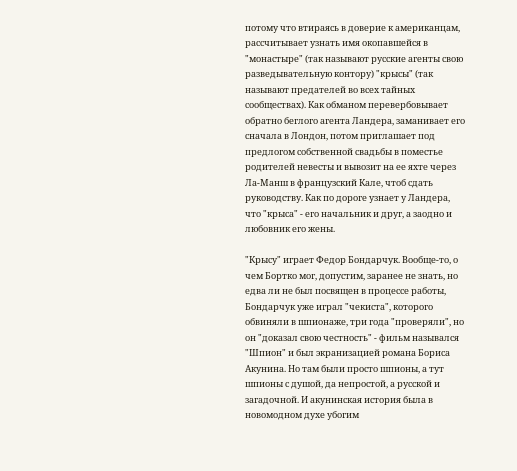потому что втираясь в доверие к американцам, рассчитывает узнать имя окопавшейся в "монастыре" (так называют русские агенты свою разведывательную контору) "крысы" (так называют предателей во всех тайных сообществах). Как обманом перевербовывает обратно беглого агента Ландера, заманивает его сначала в Лондон, потом приглашает под предлогом собственной свадьбы в поместье родителей невесты и вывозит на ее яхте через Ла-Манш в французский Кале, чтоб сдать руководству. Как по дороге узнает у Ландера, что "крыса" - его начальник и друг, а заодно и любовник его жены.

"Крысу" играет Федор Бондарчук. Вообще-то, о чем Бортко мог, допустим, заранее не знать, но едва ли не был посвящен в процессе работы, Бондарчук уже играл "чекиста", которого обвиняли в шпионаже, три года "проверяли", но он "доказал свою честность" - фильм назывался "Шпион" и был экранизацией романа Бориса Акунина. Но там были просто шпионы, а тут шпионы с душой, да непростой, а русской и загадочной. И акунинская история была в новомодном духе убогим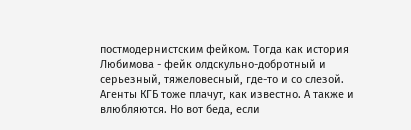постмодернистским фейком. Тогда как история Любимова - фейк олдскульно-добротный и серьезный, тяжеловесный, где-то и со слезой. Агенты КГБ тоже плачут, как известно. А также и влюбляются. Но вот беда, если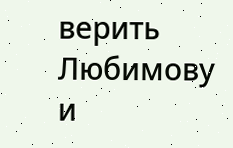верить Любимову и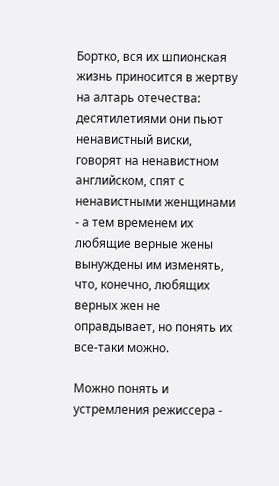Бортко, вся их шпионская жизнь приносится в жертву на алтарь отечества: десятилетиями они пьют ненавистный виски, говорят на ненавистном английском, спят с ненавистными женщинами - а тем временем их любящие верные жены вынуждены им изменять, что, конечно, любящих верных жен не оправдывает, но понять их все-таки можно.

Можно понять и устремления режиссера -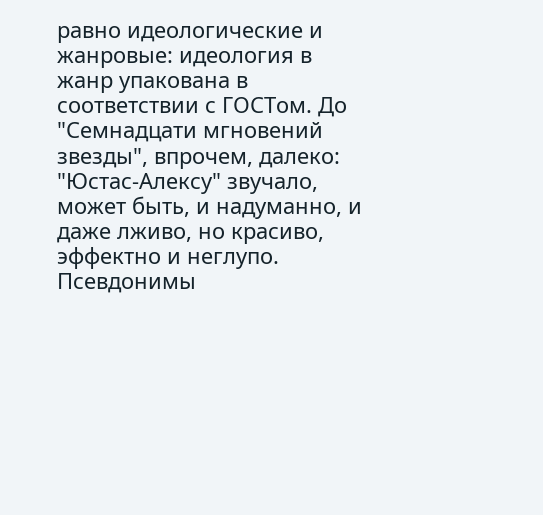равно идеологические и жанровые: идеология в жанр упакована в соответствии с ГОСТом. До "Семнадцати мгновений звезды", впрочем, далеко: "Юстас-Алексу" звучало, может быть, и надуманно, и даже лживо, но красиво, эффектно и неглупо. Псевдонимы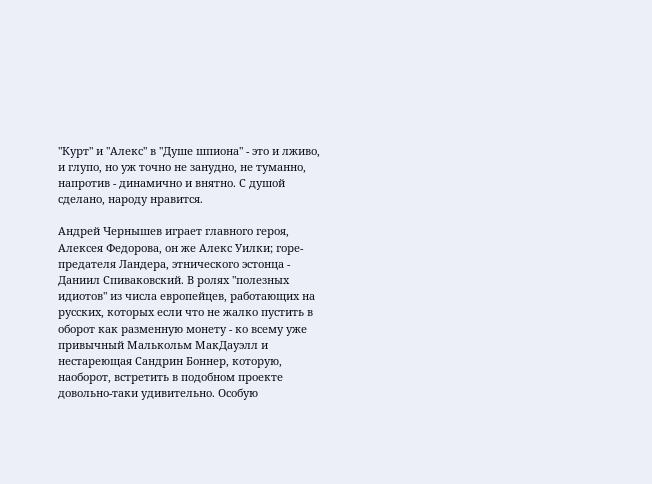"Курт" и "Алекс" в "Душе шпиона" - это и лживо, и глупо, но уж точно не занудно, не туманно, напротив - динамично и внятно. С душой сделано, народу нравится.

Андрей Чернышев играет главного героя, Алексея Федорова, он же Алекс Уилки; горе-предателя Ландера, этнического эстонца - Даниил Спиваковский. В ролях "полезных идиотов" из числа европейцев, работающих на русских, которых если что не жалко пустить в оборот как разменную монету - ко всему уже привычный Малькольм МакДауэлл и нестареющая Сандрин Боннер, которую, наоборот, встретить в подобном проекте довольно-таки удивительно. Особую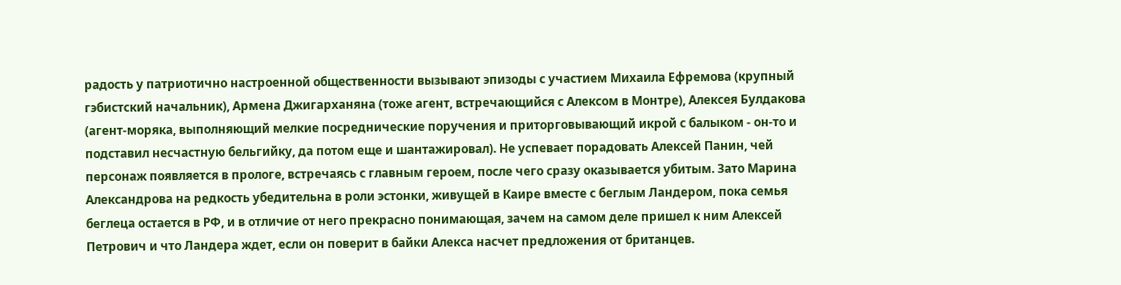радость у патриотично настроенной общественности вызывают эпизоды с участием Михаила Ефремова (крупный гэбистский начальник), Армена Джигарханяна (тоже агент, встречающийся с Алексом в Монтре), Алексея Булдакова (агент-моряка, выполняющий мелкие посреднические поручения и приторговывающий икрой с балыком - он-то и подставил несчастную бельгийку, да потом еще и шантажировал). Не успевает порадовать Алексей Панин, чей персонаж появляется в прологе, встречаясь с главным героем, после чего сразу оказывается убитым. Зато Марина Александрова на редкость убедительна в роли эстонки, живущей в Каире вместе с беглым Ландером, пока семья беглеца остается в РФ, и в отличие от него прекрасно понимающая, зачем на самом деле пришел к ним Алексей Петрович и что Ландера ждет, если он поверит в байки Алекса насчет предложения от британцев.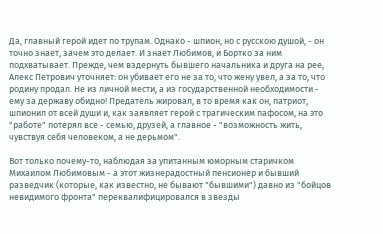Да, главный герой идет по трупам. Однако - шпион, но с русскою душой, - он точно знает, зачем это делает. И знает Любимов, и Бортко за ним подхватывает. Прежде, чем вздернуть бывшего начальника и друга на рее, Алекс Петрович уточняет: он убивает его не за то, что жену увел, а за то, что родину продал. Не из личной мести, а из государственной необходимости - ему за державу обидно! Предатель жировал, в то время как он, патриот, шпионил от всей души и, как заявляет герой с трагическим пафосом, на это "работе" потерял все - семью, друзей, а главное - "возможность жить, чувствуя себя человеком, а не дерьмом".

Вот только почему-то, наблюдая за упитанным юморным старичком Михаилом Любимовым - а этот жизнерадостный пенсионер и бывший разведчик (которые, как известно, не бывают "бывшими") давно из "бойцов невидимого фронта" переквалифицировался в звезды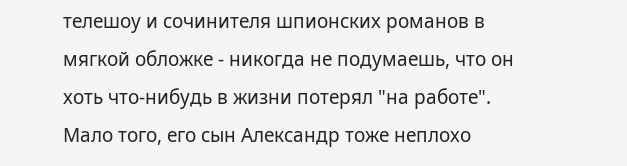телешоу и сочинителя шпионских романов в мягкой обложке - никогда не подумаешь, что он хоть что-нибудь в жизни потерял "на работе". Мало того, его сын Александр тоже неплохо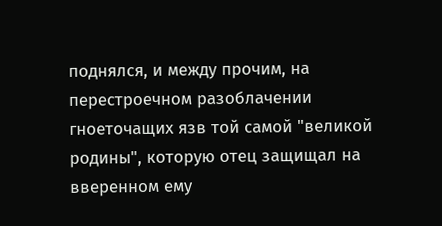поднялся, и между прочим, на перестроечном разоблачении гноеточащих язв той самой "великой родины", которую отец защищал на вверенном ему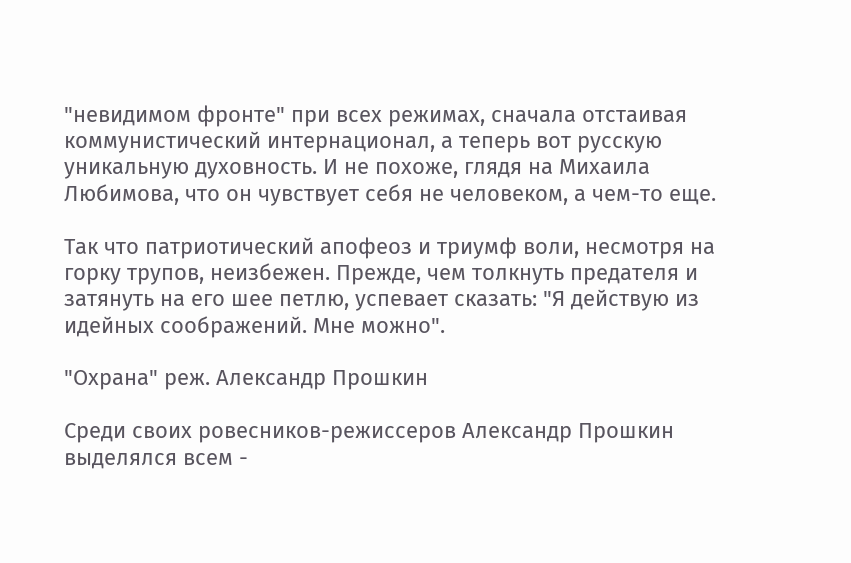"невидимом фронте" при всех режимах, сначала отстаивая коммунистический интернационал, а теперь вот русскую уникальную духовность. И не похоже, глядя на Михаила Любимова, что он чувствует себя не человеком, а чем-то еще.

Так что патриотический апофеоз и триумф воли, несмотря на горку трупов, неизбежен. Прежде, чем толкнуть предателя и затянуть на его шее петлю, успевает сказать: "Я действую из идейных соображений. Мне можно".

"Охрана" реж. Александр Прошкин

Среди своих ровесников-режиссеров Александр Прошкин выделялся всем -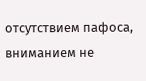отсутствием пафоса, вниманием не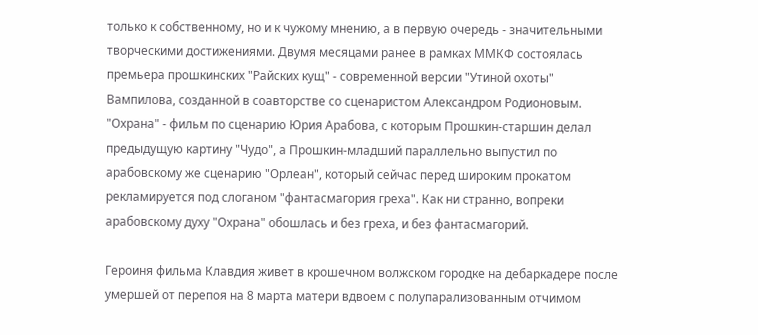только к собственному, но и к чужому мнению, а в первую очередь - значительными творческими достижениями. Двумя месяцами ранее в рамках ММКФ состоялась премьера прошкинских "Райских кущ" - современной версии "Утиной охоты" Вампилова, созданной в соавторстве со сценаристом Александром Родионовым. "Охрана" - фильм по сценарию Юрия Арабова, с которым Прошкин-старшин делал предыдущую картину "Чудо", а Прошкин-младший параллельно выпустил по арабовскому же сценарию "Орлеан", который сейчас перед широким прокатом рекламируется под слоганом "фантасмагория греха". Как ни странно, вопреки арабовскому духу "Охрана" обошлась и без греха, и без фантасмагорий.

Героиня фильма Клавдия живет в крошечном волжском городке на дебаркадере после умершей от перепоя на 8 марта матери вдвоем с полупарализованным отчимом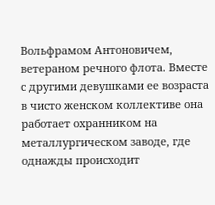Вольфрамом Антоновичем, ветераном речного флота. Вместе с другими девушками ее возраста в чисто женском коллективе она работает охранником на металлургическом заводе, где однажды происходит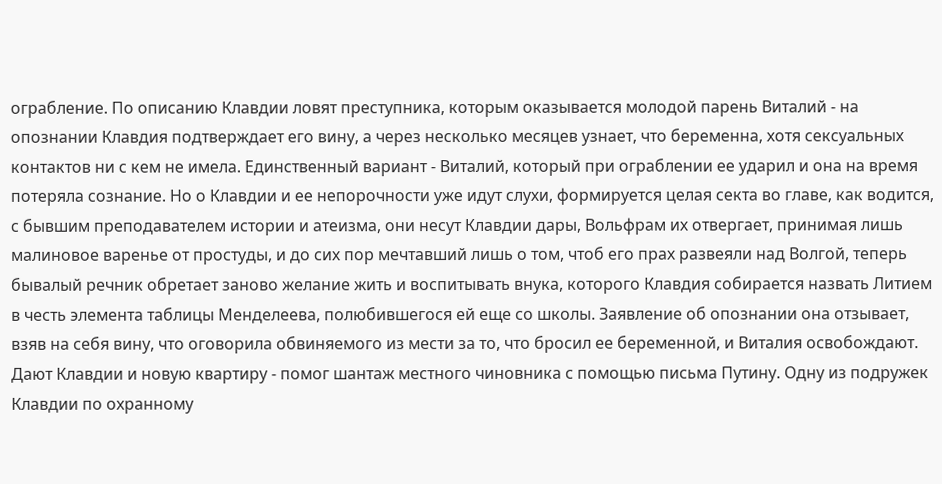ограбление. По описанию Клавдии ловят преступника, которым оказывается молодой парень Виталий - на опознании Клавдия подтверждает его вину, а через несколько месяцев узнает, что беременна, хотя сексуальных контактов ни с кем не имела. Единственный вариант - Виталий, который при ограблении ее ударил и она на время потеряла сознание. Но о Клавдии и ее непорочности уже идут слухи, формируется целая секта во главе, как водится, с бывшим преподавателем истории и атеизма, они несут Клавдии дары, Вольфрам их отвергает, принимая лишь малиновое варенье от простуды, и до сих пор мечтавший лишь о том, чтоб его прах развеяли над Волгой, теперь бывалый речник обретает заново желание жить и воспитывать внука, которого Клавдия собирается назвать Литием в честь элемента таблицы Менделеева, полюбившегося ей еще со школы. Заявление об опознании она отзывает, взяв на себя вину, что оговорила обвиняемого из мести за то, что бросил ее беременной, и Виталия освобождают. Дают Клавдии и новую квартиру - помог шантаж местного чиновника с помощью письма Путину. Одну из подружек Клавдии по охранному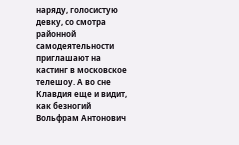наряду, голосистую девку, со смотра районной самодеятельности приглашают на кастинг в московское телешоу. А во сне Клавдия еще и видит, как безногий Вольфрам Антонович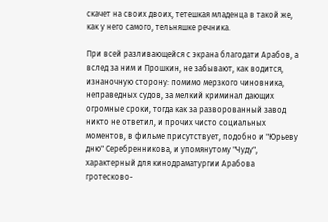скачет на своих двоих, тетешкая младенца в такой же, как у него самого, тельняшке речника.

При всей разливающейся с экрана благодати Арабов, а вслед за ним и Прошкин, не забывают, как водится, изнаночную сторону: помимо мерзкого чиновника, неправедных судов, за мелкий криминал дающих огромные сроки, тогда как за разворованный завод никто не ответил, и прочих чисто социальных моментов, в фильме присутствует, подобно и "Юрьеву дню" Серебренникова, и упомянутому "Чуду", характерный для кинодраматургии Арабова гротесково-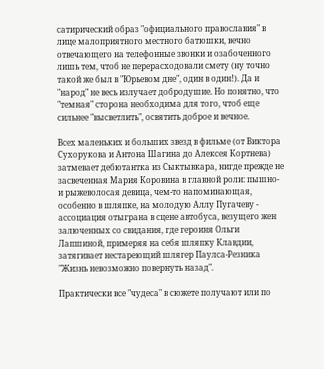сатирический образ "официального православия" в лице малоприятного местного батюшки, вечно отвечающего на телефонные звонки и озабоченного лишь тем, чтоб не перерасходовали смету (ну точно такой же был в "Юрьевом дне", один в один!). Да и "народ" не весь излучает добродушие. Но понятно, что "темная" сторона необходима для того, чтоб еще сильнее "высветлить", освятить доброе и вечное.

Всех маленьких и больших звезд в фильме (от Виктора Сухорукова и Антона Шагина до Алексея Кортнева) затмевает дебютантка из Сыктывкара, нигде прежде не засвеченная Мария Коровина в главной роли: пышно- и рыжеволосая девица, чем-то напоминающая, особенно в шляпке, на молодую Аллу Пугачеву - ассоциация отыграна в сцене автобуса, везущего жен залюченных со свидания, где героиня Ольги Лапшиной, примеряя на себя шляпку Клавдии, затягивает нестареющий шлягер Паулса-Резника "Жизнь невозможно повернуть назад".

Практически все "чудеса" в сюжете получают или по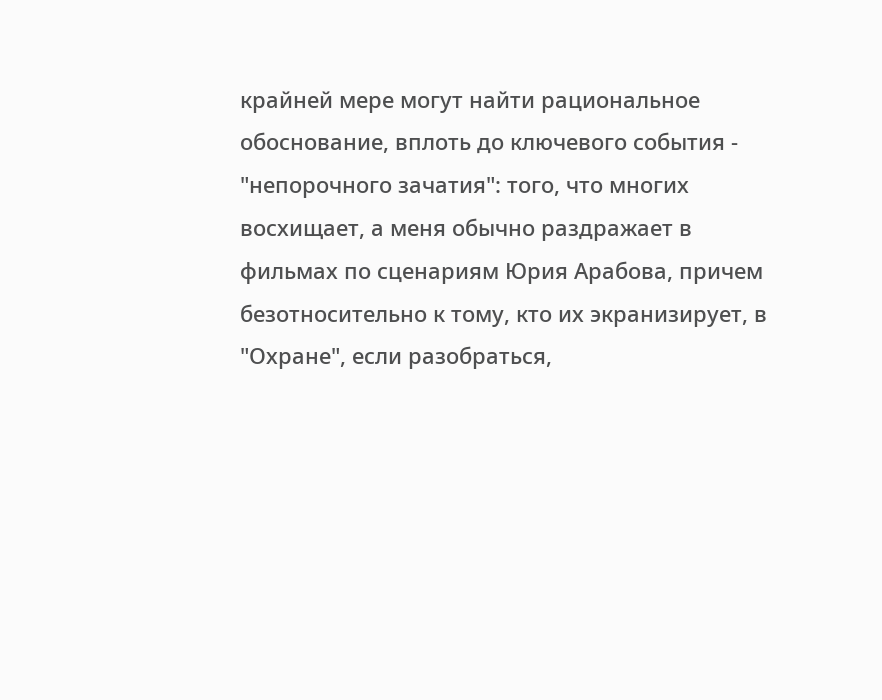крайней мере могут найти рациональное обоснование, вплоть до ключевого события - "непорочного зачатия": того, что многих восхищает, а меня обычно раздражает в фильмах по сценариям Юрия Арабова, причем безотносительно к тому, кто их экранизирует, в "Охране", если разобраться,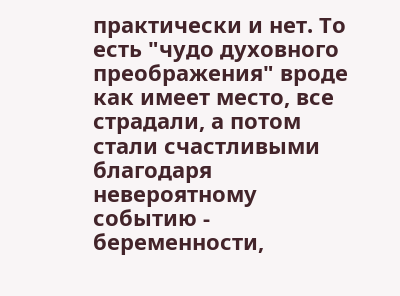практически и нет. То есть "чудо духовного преображения" вроде как имеет место, все страдали, а потом стали счастливыми благодаря невероятному событию - беременности,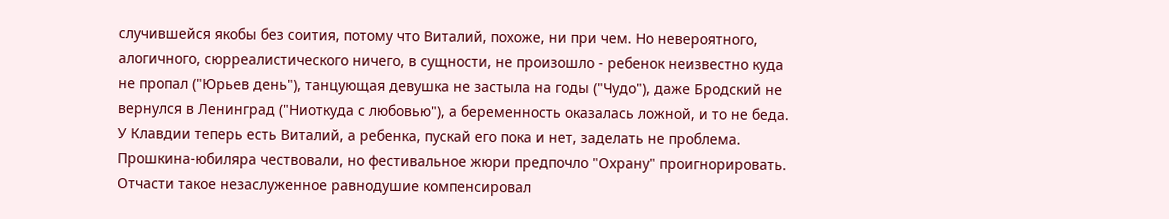случившейся якобы без соития, потому что Виталий, похоже, ни при чем. Но невероятного, алогичного, сюрреалистического ничего, в сущности, не произошло - ребенок неизвестно куда не пропал ("Юрьев день"), танцующая девушка не застыла на годы ("Чудо"), даже Бродский не вернулся в Ленинград ("Ниоткуда с любовью"), а беременность оказалась ложной, и то не беда. У Клавдии теперь есть Виталий, а ребенка, пускай его пока и нет, заделать не проблема. Прошкина-юбиляра чествовали, но фестивальное жюри предпочло "Охрану" проигнорировать. Отчасти такое незаслуженное равнодушие компенсировал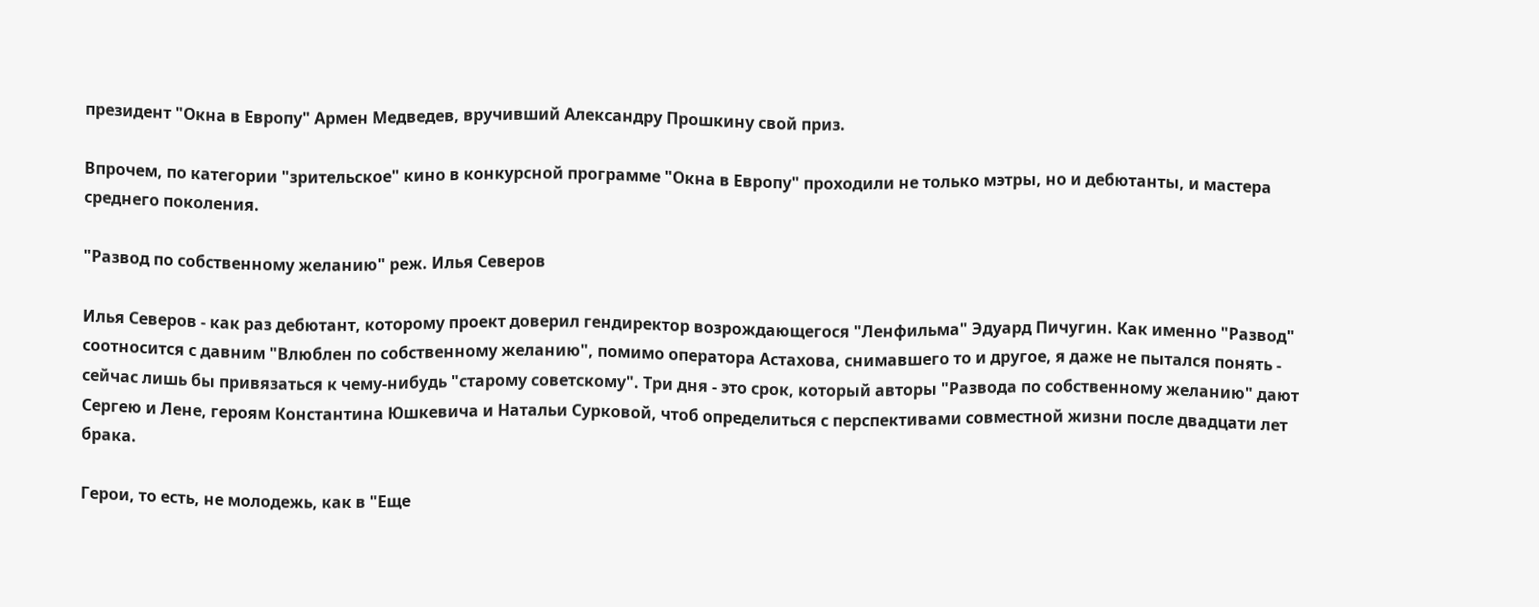президент "Окна в Европу" Армен Медведев, вручивший Александру Прошкину свой приз.

Впрочем, по категории "зрительское" кино в конкурсной программе "Окна в Европу" проходили не только мэтры, но и дебютанты, и мастера среднего поколения.

"Развод по собственному желанию" реж. Илья Северов

Илья Северов - как раз дебютант, которому проект доверил гендиректор возрождающегося "Ленфильма" Эдуард Пичугин. Как именно "Развод" соотносится с давним "Влюблен по собственному желанию", помимо оператора Астахова, снимавшего то и другое, я даже не пытался понять - сейчас лишь бы привязаться к чему-нибудь "старому советскому". Три дня - это срок, который авторы "Развода по собственному желанию" дают Сергею и Лене, героям Константина Юшкевича и Натальи Сурковой, чтоб определиться с перспективами совместной жизни после двадцати лет брака.

Герои, то есть, не молодежь, как в "Еще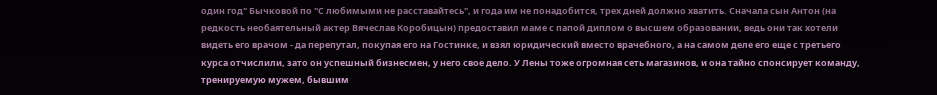один год" Бычковой по "С любимыми не расставайтесь", и года им не понадобится, трех дней должно хватить. Сначала сын Антон (на редкость необаятельный актер Вячеслав Коробицын) предоставил маме с папой диплом о высшем образовании, ведь они так хотели видеть его врачом - да перепутал, покупая его на Гостинке, и взял юридический вместо врачебного, а на самом деле его еще с третьего курса отчислили, зато он успешный бизнесмен, у него свое дело. У Лены тоже огромная сеть магазинов, и она тайно спонсирует команду, тренируемую мужем, бывшим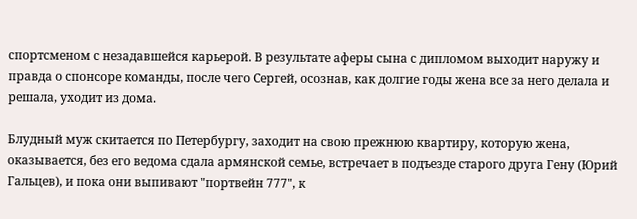спортсменом с незадавшейся карьерой. В результате аферы сына с дипломом выходит наружу и правда о спонсоре команды, после чего Сергей, осознав, как долгие годы жена все за него делала и решала, уходит из дома.

Блудный муж скитается по Петербургу, заходит на свою прежнюю квартиру, которую жена, оказывается, без его ведома сдала армянской семье, встречает в подъезде старого друга Гену (Юрий Гальцев), и пока они выпивают "портвейн 777", к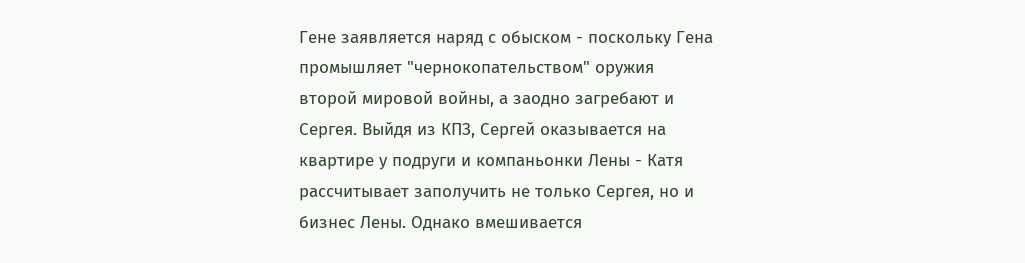Гене заявляется наряд с обыском - поскольку Гена промышляет "чернокопательством" оружия второй мировой войны, а заодно загребают и Сергея. Выйдя из КПЗ, Сергей оказывается на квартире у подруги и компаньонки Лены - Катя рассчитывает заполучить не только Сергея, но и бизнес Лены. Однако вмешивается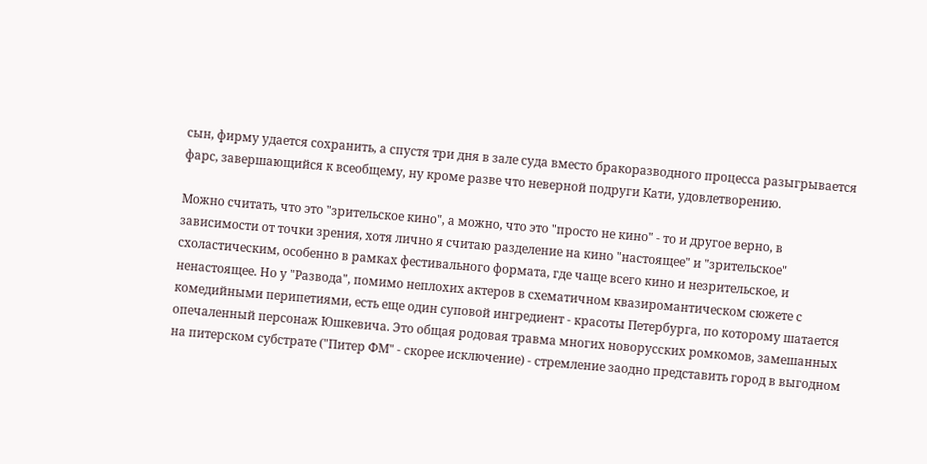сын, фирму удается сохранить, а спустя три дня в зале суда вместо бракоразводного процесса разыгрывается фарс, завершающийся к всеобщему, ну кроме разве что неверной подруги Кати, удовлетворению.

Можно считать, что это "зрительское кино", а можно, что это "просто не кино" - то и другое верно, в зависимости от точки зрения, хотя лично я считаю разделение на кино "настоящее" и "зрительское" схоластическим, особенно в рамках фестивального формата, где чаще всего кино и незрительское, и ненастоящее. Но у "Развода", помимо неплохих актеров в схематичном квазиромантическом сюжете с комедийными перипетиями, есть еще один суповой ингредиент - красоты Петербурга, по которому шатается опечаленный персонаж Юшкевича. Это общая родовая травма многих новорусских ромкомов, замешанных на питерском субстрате ("Питер ФМ" - скорее исключение) - стремление заодно представить город в выгодном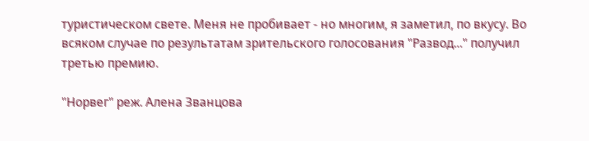туристическом свете. Меня не пробивает - но многим, я заметил, по вкусу. Во всяком случае по результатам зрительского голосования "Развод..." получил третью премию.

"Норвег" реж. Алена Званцова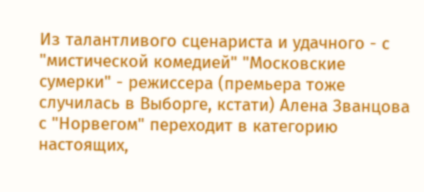Из талантливого сценариста и удачного - с "мистической комедией" "Московские сумерки" - режиссера (премьера тоже случилась в Выборге, кстати) Алена Званцова с "Норвегом" переходит в категорию настоящих,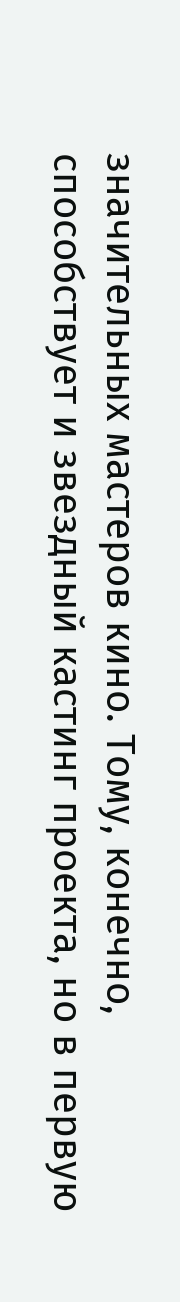значительных мастеров кино. Тому, конечно, способствует и звездный кастинг проекта, но в первую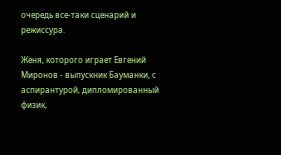очередь все-таки сценарий и режиссура.

Женя, которого играет Евгений Миронов - выпускник Бауманки, с аспирантурой, дипломированный физик,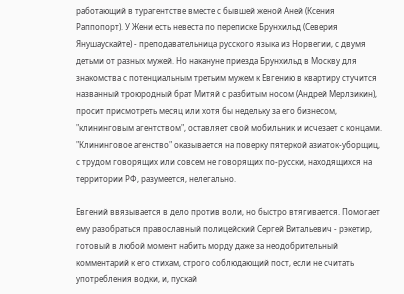работающий в турагентстве вместе с бывшей женой Аней (Ксения Раппопорт). У Жени есть невеста по переписке Брунхильд (Северия Янушаускайте) - преподавательница русского языка из Норвегии, с двумя детьми от разных мужей. Но накануне приезда Брунхильд в Москву для знакомства с потенциальным третьим мужем к Евгению в квартиру стучится названный троюродный брат Митяй с разбитым носом (Андрей Мерлзикин), просит присмотреть месяц или хотя бы недельку за его бизнесом, "клининговым агентством", оставляет свой мобильник и исчезает с концами. "Клининговое агенство" оказывается на поверку пятеркой азиаток-уборщиц, с трудом говорящих или совсем не говорящих по-русски, находящихся на территории РФ, разумеется, нелегально.

Евгений ввязывается в дело против воли, но быстро втягивается. Помогает ему разобраться православный полицейский Сергей Витальевич - рэкетир, готовый в любой момент набить морду даже за неодобрительный комментарий к его стихам, строго соблюдающий пост, если не считать употребления водки, и, пускай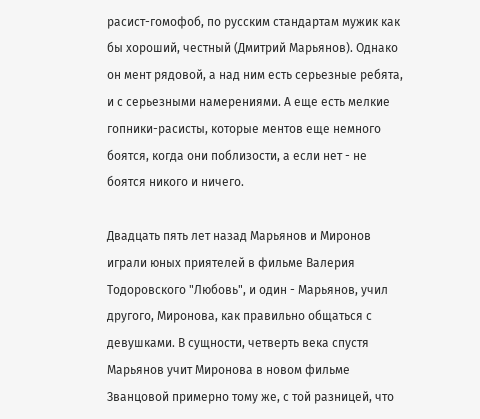расист-гомофоб, по русским стандартам мужик как бы хороший, честный (Дмитрий Марьянов). Однако он мент рядовой, а над ним есть серьезные ребята, и с серьезными намерениями. А еще есть мелкие гопники-расисты, которые ментов еще немного боятся, когда они поблизости, а если нет - не боятся никого и ничего.

Двадцать пять лет назад Марьянов и Миронов играли юных приятелей в фильме Валерия Тодоровского "Любовь", и один - Марьянов, учил другого, Миронова, как правильно общаться с девушками. В сущности, четверть века спустя Марьянов учит Миронова в новом фильме Званцовой примерно тому же, с той разницей, что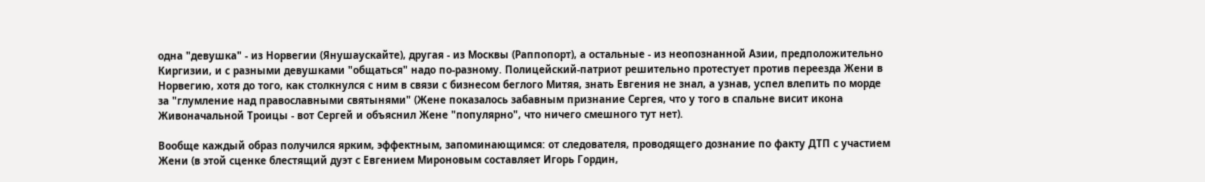одна "девушка" - из Норвегии (Янушаускайте), другая - из Москвы (Раппопорт), а остальные - из неопознанной Азии, предположительно Киргизии, и с разными девушками "общаться" надо по-разному. Полицейский-патриот решительно протестует против переезда Жени в Норвегию, хотя до того, как столкнулся с ним в связи с бизнесом беглого Митяя, знать Евгения не знал, а узнав, успел влепить по морде за "глумление над православными святынями" (Жене показалось забавным признание Сергея, что у того в спальне висит икона Живоначальной Троицы - вот Сергей и объяснил Жене "популярно", что ничего смешного тут нет).

Вообще каждый образ получился ярким, эффектным, запоминающимся: от следователя, проводящего дознание по факту ДТП с участием Жени (в этой сценке блестящий дуэт с Евгением Мироновым составляет Игорь Гордин,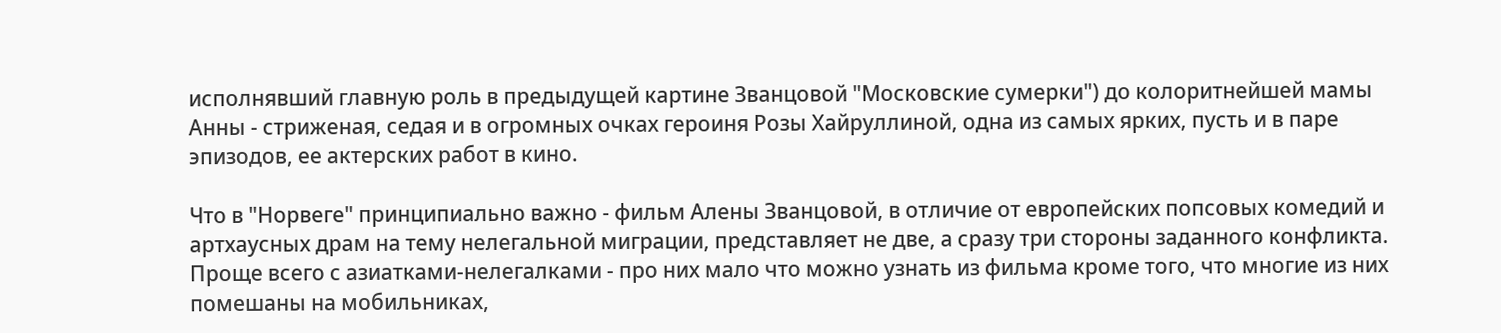исполнявший главную роль в предыдущей картине Званцовой "Московские сумерки") до колоритнейшей мамы Анны - стриженая, седая и в огромных очках героиня Розы Хайруллиной, одна из самых ярких, пусть и в паре эпизодов, ее актерских работ в кино.

Что в "Норвеге" принципиально важно - фильм Алены Званцовой, в отличие от европейских попсовых комедий и артхаусных драм на тему нелегальной миграции, представляет не две, а сразу три стороны заданного конфликта. Проще всего с азиатками-нелегалками - про них мало что можно узнать из фильма кроме того, что многие из них помешаны на мобильниках,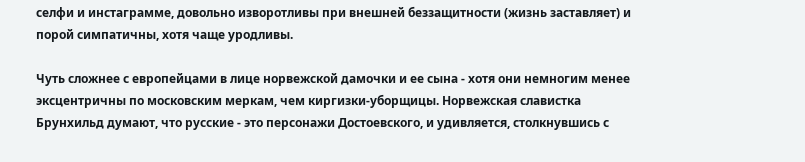селфи и инстаграмме, довольно изворотливы при внешней беззащитности (жизнь заставляет) и порой симпатичны, хотя чаще уродливы.

Чуть сложнее с европейцами в лице норвежской дамочки и ее сына - хотя они немногим менее эксцентричны по московским меркам, чем киргизки-уборщицы. Норвежская славистка Брунхильд думают, что русские - это персонажи Достоевского, и удивляется, столкнувшись с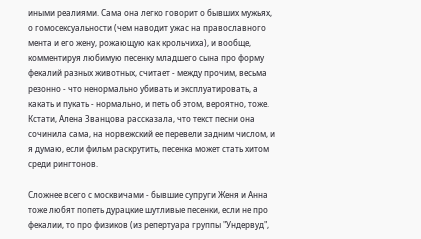иными реалиями. Сама она легко говорит о бывших мужьях, о гомосексуальности (чем наводит ужас на православного мента и его жену, рожающую как крольчиха), и вообще, комментируя любимую песенку младшего сына про форму фекалий разных животных, считает - между прочим, весьма резонно - что ненормально убивать и эксплуатировать, а какать и пукать - нормально, и петь об этом, вероятно, тоже. Кстати, Алена Званцова рассказала, что текст песни она сочинила сама, на норвежский ее перевели задним числом, и я думаю, если фильм раскрутить, песенка может стать хитом среди рингтонов.

Сложнее всего с москвичами - бывшие супруги Женя и Анна тоже любят попеть дурацкие шутливые песенки, если не про фекалии, то про физиков (из репертуара группы "Ундервуд",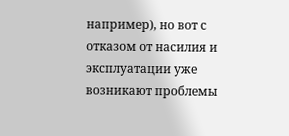например), но вот с отказом от насилия и эксплуатации уже возникают проблемы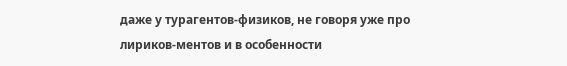даже у турагентов-физиков, не говоря уже про лириков-ментов и в особенности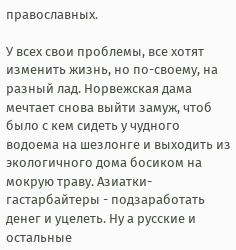православных.

У всех свои проблемы, все хотят изменить жизнь, но по-своему, на разный лад. Норвежская дама мечтает снова выйти замуж, чтоб было с кем сидеть у чудного водоема на шезлонге и выходить из экологичного дома босиком на мокрую траву. Азиатки-гастарбайтеры - подзаработать денег и уцелеть. Ну а русские и остальные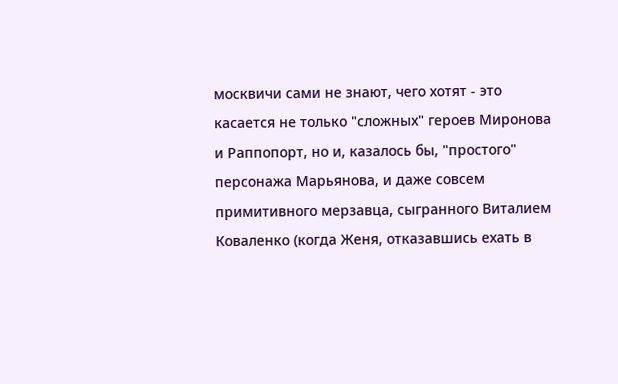москвичи сами не знают, чего хотят - это касается не только "сложных" героев Миронова и Раппопорт, но и, казалось бы, "простого" персонажа Марьянова, и даже совсем примитивного мерзавца, сыгранного Виталием Коваленко (когда Женя, отказавшись ехать в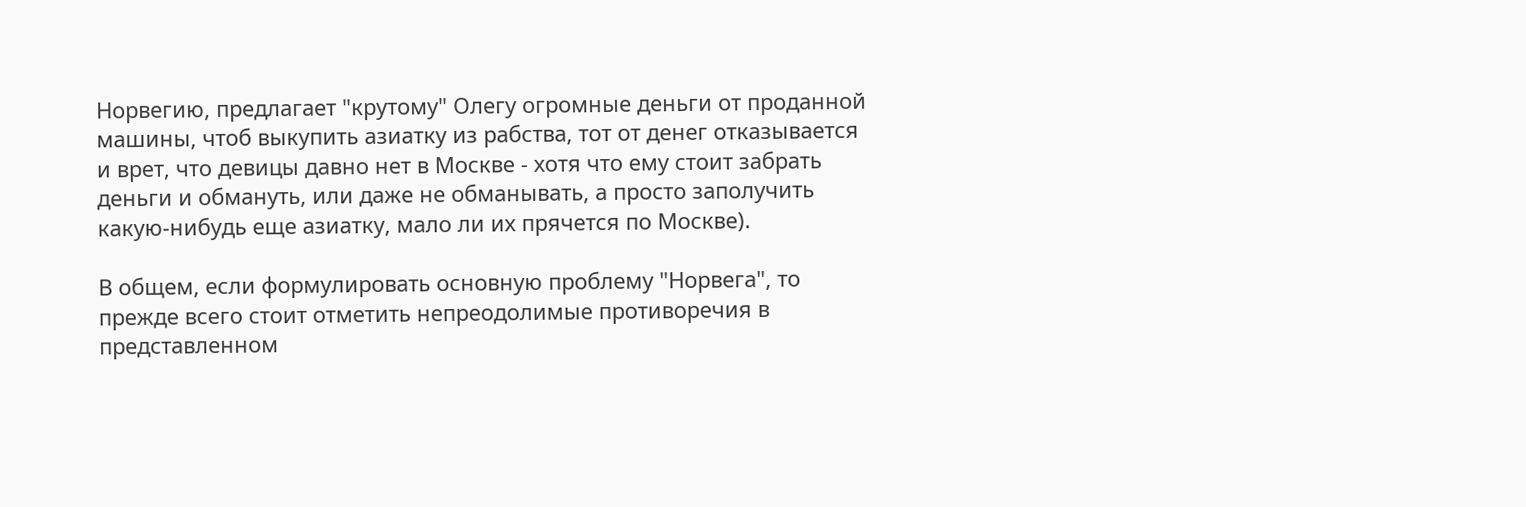Норвегию, предлагает "крутому" Олегу огромные деньги от проданной машины, чтоб выкупить азиатку из рабства, тот от денег отказывается и врет, что девицы давно нет в Москве - хотя что ему стоит забрать деньги и обмануть, или даже не обманывать, а просто заполучить какую-нибудь еще азиатку, мало ли их прячется по Москве).

В общем, если формулировать основную проблему "Норвега", то прежде всего стоит отметить непреодолимые противоречия в представленном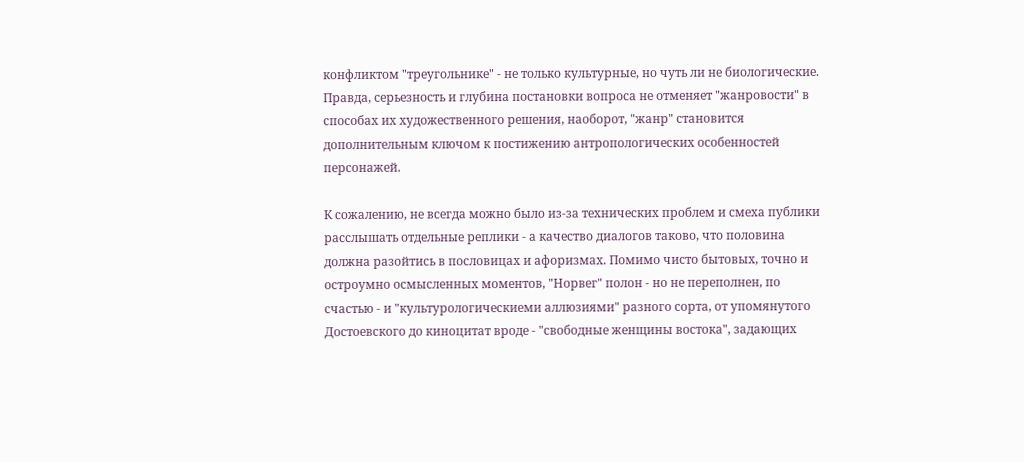конфликтом "треугольнике" - не только культурные, но чуть ли не биологические. Правда, серьезность и глубина постановки вопроса не отменяет "жанровости" в способах их художественного решения, наоборот, "жанр" становится дополнительным ключом к постижению антропологических особенностей персонажей.

К сожалению, не всегда можно было из-за технических проблем и смеха публики расслышать отдельные реплики - а качество диалогов таково, что половина должна разойтись в пословицах и афоризмах. Помимо чисто бытовых, точно и остроумно осмысленных моментов, "Норвег" полон - но не переполнен, по счастью - и "культурологическиеми аллюзиями" разного сорта, от упомянутого Достоевского до киноцитат вроде - "свободные женщины востока", задающих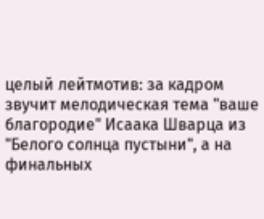целый лейтмотив: за кадром звучит мелодическая тема "ваше благородие" Исаака Шварца из "Белого солнца пустыни", а на финальных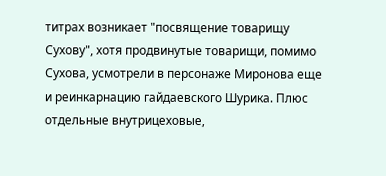титрах возникает "посвящение товарищу Сухову", хотя продвинутые товарищи, помимо Сухова, усмотрели в персонаже Миронова еще и реинкарнацию гайдаевского Шурика. Плюс отдельные внутрицеховые,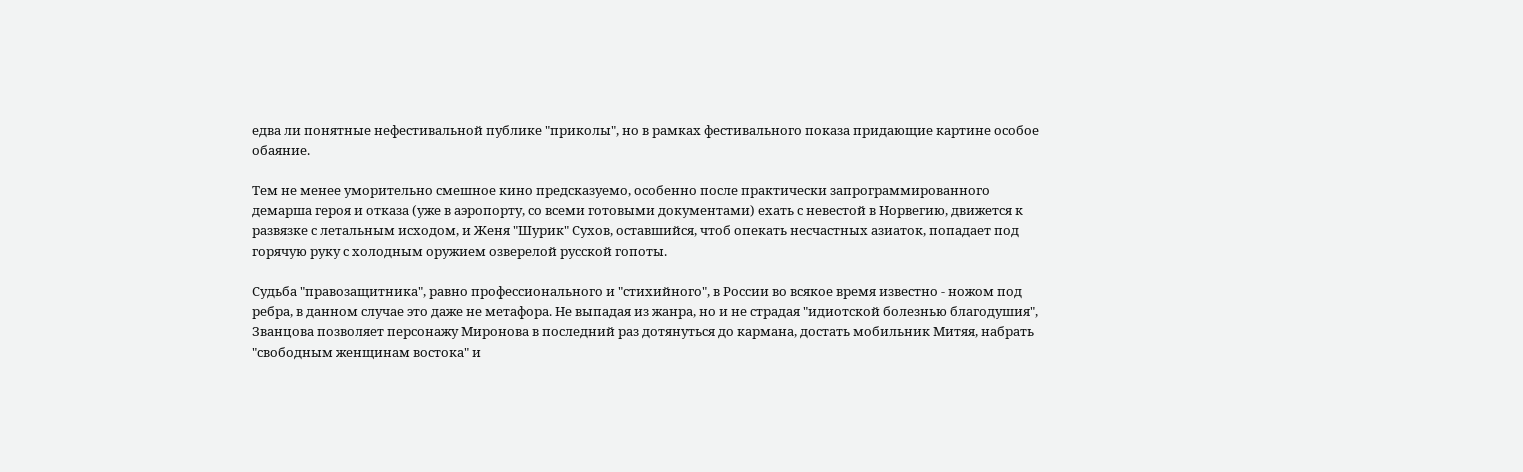едва ли понятные нефестивальной публике "приколы", но в рамках фестивального показа придающие картине особое обаяние.

Тем не менее уморительно смешное кино предсказуемо, особенно после практически запрограммированного демарша героя и отказа (уже в аэропорту, со всеми готовыми документами) ехать с невестой в Норвегию, движется к развязке с летальным исходом, и Женя "Шурик" Сухов, оставшийся, чтоб опекать несчастных азиаток, попадает под горячую руку с холодным оружием озверелой русской гопоты.

Судьба "правозащитника", равно профессионального и "стихийного", в России во всякое время известно - ножом под ребра, в данном случае это даже не метафора. Не выпадая из жанра, но и не страдая "идиотской болезнью благодушия", Званцова позволяет персонажу Миронова в последний раз дотянуться до кармана, достать мобильник Митяя, набрать "свободным женщинам востока" и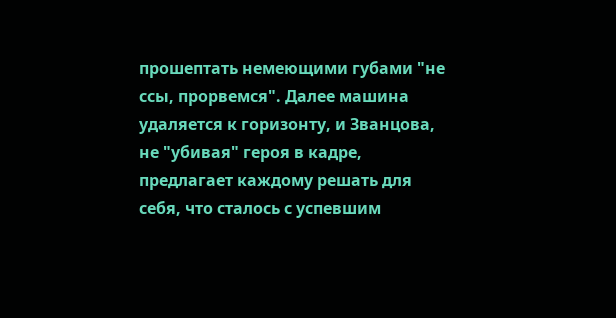прошептать немеющими губами "не ссы, прорвемся". Далее машина удаляется к горизонту, и Званцова, не "убивая" героя в кадре, предлагает каждому решать для себя, что сталось с успевшим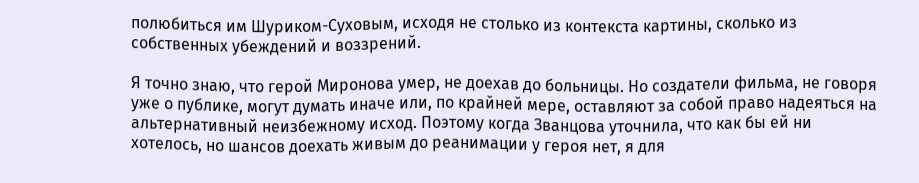полюбиться им Шуриком-Суховым, исходя не столько из контекста картины, сколько из собственных убеждений и воззрений.

Я точно знаю, что герой Миронова умер, не доехав до больницы. Но создатели фильма, не говоря уже о публике, могут думать иначе или, по крайней мере, оставляют за собой право надеяться на альтернативный неизбежному исход. Поэтому когда Званцова уточнила, что как бы ей ни хотелось, но шансов доехать живым до реанимации у героя нет, я для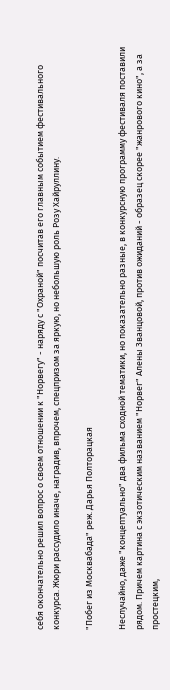себя окончательно решил вопрос о своем отношении к "Норвегу" - наряду с "Охраной" посчитав его главным событием фестивального конкурса. Жюри рассудило иначе, наградив, впрочем, спецпризом за яркую, но небольшую роль Розу Хайруллину.

"Побег из Москвабада" реж. Дарья Полторацкая

Неслучайно, даже "концептуально" два фильма сходной тематики, но показательно разные, в конкурсную программу фестиваля поставили рядом. Причем картина с экзотическим названием "Норвег" Алены Званцовой, против ожиданий - образец скорее "жанрового кино", а за простецким,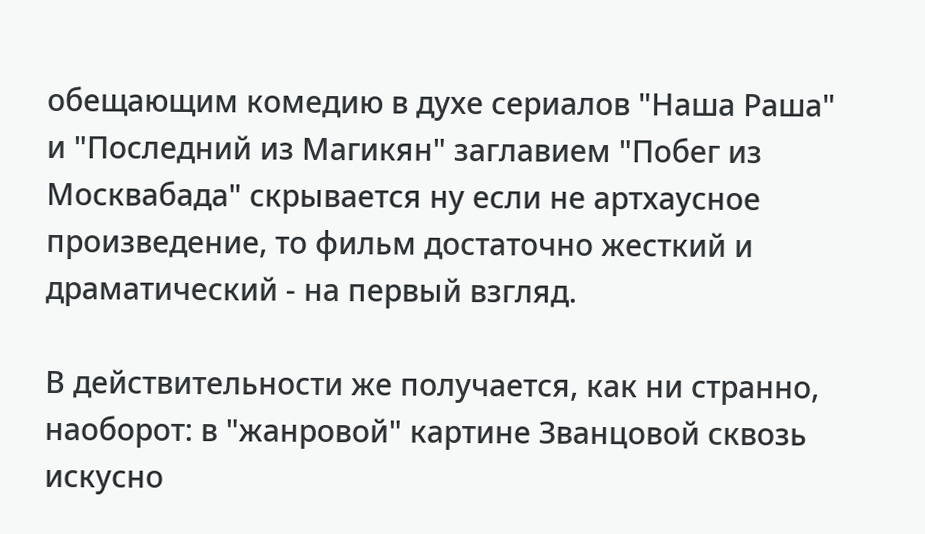обещающим комедию в духе сериалов "Наша Раша" и "Последний из Магикян" заглавием "Побег из Москвабада" скрывается ну если не артхаусное произведение, то фильм достаточно жесткий и драматический - на первый взгляд.

В действительности же получается, как ни странно, наоборот: в "жанровой" картине Званцовой сквозь искусно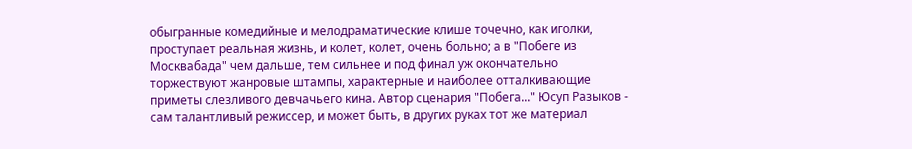обыгранные комедийные и мелодраматические клише точечно, как иголки, проступает реальная жизнь, и колет, колет, очень больно; а в "Побеге из Москвабада" чем дальше, тем сильнее и под финал уж окончательно торжествуют жанровые штампы, характерные и наиболее отталкивающие приметы слезливого девчачьего кина. Автор сценария "Побега..." Юсуп Разыков - сам талантливый режиссер, и может быть, в других руках тот же материал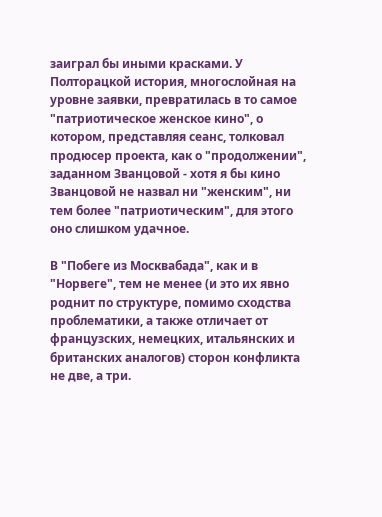заиграл бы иными красками. У Полторацкой история, многослойная на уровне заявки, превратилась в то самое "патриотическое женское кино", о котором, представляя сеанс, толковал продюсер проекта, как о "продолжении", заданном Званцовой - хотя я бы кино Званцовой не назвал ни "женским", ни тем более "патриотическим", для этого оно слишком удачное.

В "Побеге из Москвабада", как и в "Норвеге", тем не менее (и это их явно роднит по структуре, помимо сходства проблематики, а также отличает от французских, немецких, итальянских и британских аналогов) сторон конфликта не две, а три.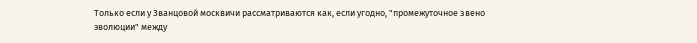Только если у Званцовой москвичи рассматриваются как, если угодно, "промежуточное звено эволюции" между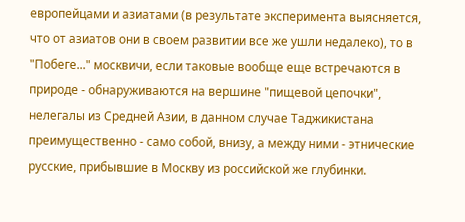европейцами и азиатами (в результате эксперимента выясняется, что от азиатов они в своем развитии все же ушли недалеко), то в "Побеге..." москвичи, если таковые вообще еще встречаются в природе - обнаруживаются на вершине "пищевой цепочки", нелегалы из Средней Азии, в данном случае Таджикистана преимущественно - само собой, внизу, а между ними - этнические русские, прибывшие в Москву из российской же глубинки.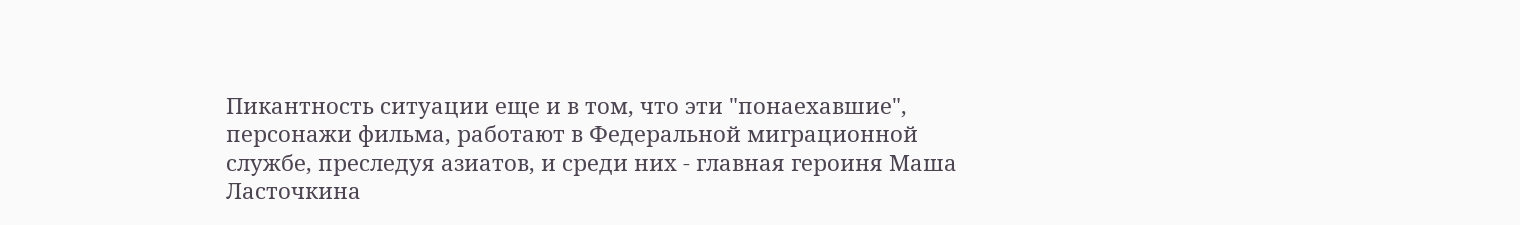Пикантность ситуации еще и в том, что эти "понаехавшие", персонажи фильма, работают в Федеральной миграционной службе, преследуя азиатов, и среди них - главная героиня Маша Ласточкина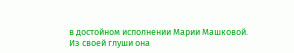в достойном исполнении Марии Машковой. Из своей глуши она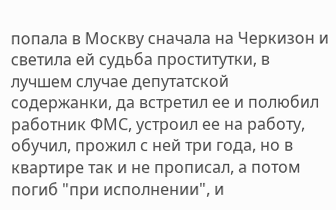попала в Москву сначала на Черкизон и светила ей судьба проститутки, в лучшем случае депутатской содержанки, да встретил ее и полюбил работник ФМС, устроил ее на работу, обучил, прожил с ней три года, но в квартире так и не прописал, а потом погиб "при исполнении", и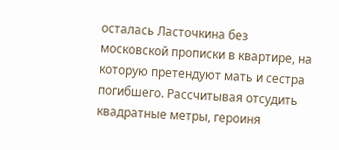осталась Ласточкина без московской прописки в квартире, на которую претендуют мать и сестра погибшего. Рассчитывая отсудить квадратные метры, героиня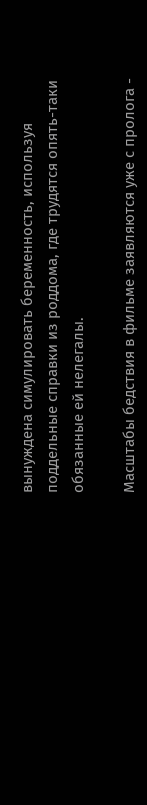вынуждена симулировать беременность, используя поддельные справки из роддома, где трудятся опять-таки обязанные ей нелегалы.

Масштабы бедствия в фильме заявляются уже с пролога -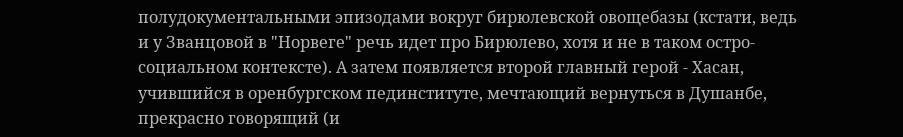полудокументальными эпизодами вокруг бирюлевской овощебазы (кстати, ведь и у Званцовой в "Норвеге" речь идет про Бирюлево, хотя и не в таком остро-социальном контексте). А затем появляется второй главный герой - Хасан, учившийся в оренбургском пединституте, мечтающий вернуться в Душанбе, прекрасно говорящий (и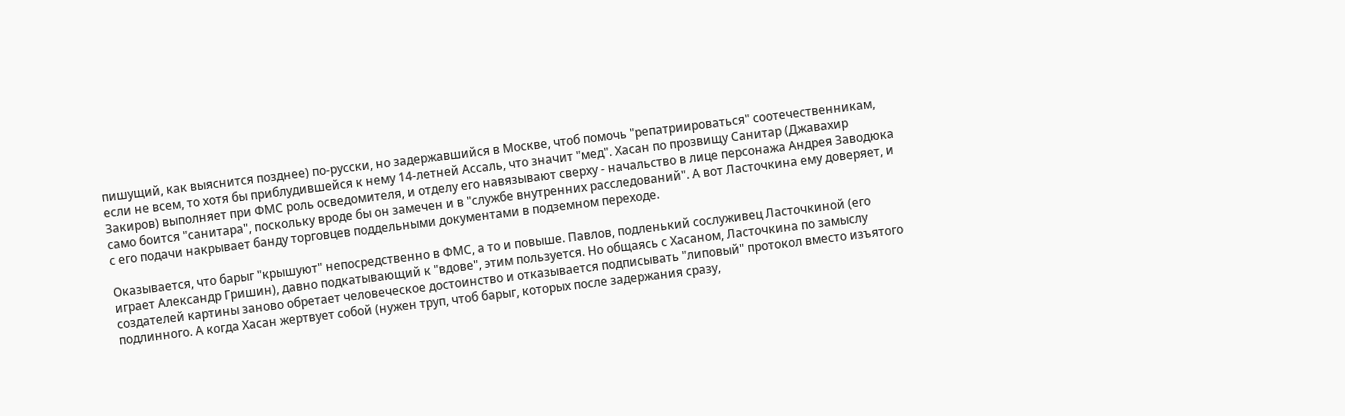пишущий, как выяснится позднее) по-русски, но задержавшийся в Москве, чтоб помочь "репатриироваться" соотечественникам, если не всем, то хотя бы приблудившейся к нему 14-летней Ассаль, что значит "мед". Хасан по прозвищу Санитар (Джавахир Закиров) выполняет при ФМС роль осведомителя, и отделу его навязывают сверху - начальство в лице персонажа Андрея Заводюка само боится "санитара", поскольку вроде бы он замечен и в "службе внутренних расследований". А вот Ласточкина ему доверяет, и с его подачи накрывает банду торговцев поддельными документами в подземном переходе.

Оказывается, что барыг "крышуют" непосредственно в ФМС, а то и повыше. Павлов, подленький сослуживец Ласточкиной (его играет Александр Гришин), давно подкатывающий к "вдове", этим пользуется. Но общаясь с Хасаном, Ласточкина по замыслу создателей картины заново обретает человеческое достоинство и отказывается подписывать "липовый" протокол вместо изъятого подлинного. А когда Хасан жертвует собой (нужен труп, чтоб барыг, которых после задержания сразу,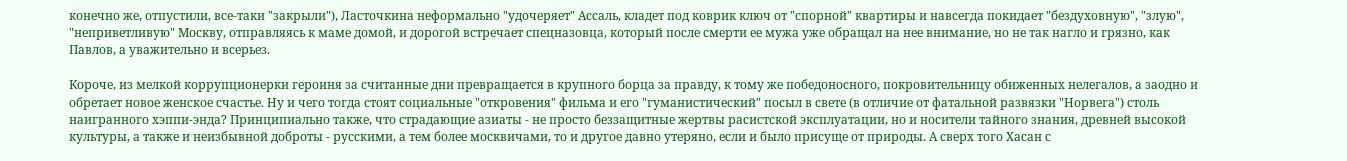конечно же, отпустили, все-таки "закрыли"), Ласточкина неформально "удочеряет" Ассаль, кладет под коврик ключ от "спорной" квартиры и навсегда покидает "бездуховную", "злую", "неприветливую" Москву, отправляясь к маме домой, и дорогой встречает спецназовца, который после смерти ее мужа уже обращал на нее внимание, но не так нагло и грязно, как Павлов, а уважительно и всерьез.

Короче, из мелкой коррупционерки героиня за считанные дни превращается в крупного борца за правду, к тому же победоносного, покровительницу обиженных нелегалов, а заодно и обретает новое женское счастье. Ну и чего тогда стоят социальные "откровения" фильма и его "гуманистический" посыл в свете (в отличие от фатальной развязки "Норвега") столь наигранного хэппи-энда? Принципиально также, что страдающие азиаты - не просто беззащитные жертвы расистской эксплуатации, но и носители тайного знания, древней высокой культуры, а также и неизбывной доброты - русскими, а тем более москвичами, то и другое давно утеряно, если и было присуще от природы. А сверх того Хасан с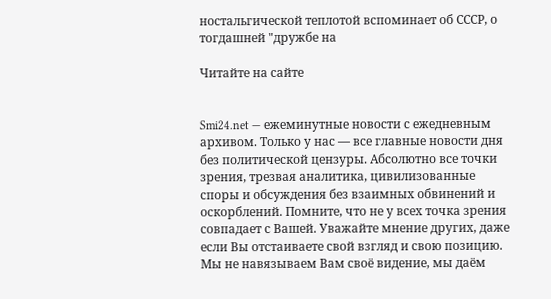ностальгической теплотой вспоминает об СССР, о тогдашней "дружбе на

Читайте на сайте


Smi24.net — ежеминутные новости с ежедневным архивом. Только у нас — все главные новости дня без политической цензуры. Абсолютно все точки зрения, трезвая аналитика, цивилизованные споры и обсуждения без взаимных обвинений и оскорблений. Помните, что не у всех точка зрения совпадает с Вашей. Уважайте мнение других, даже если Вы отстаиваете свой взгляд и свою позицию. Мы не навязываем Вам своё видение, мы даём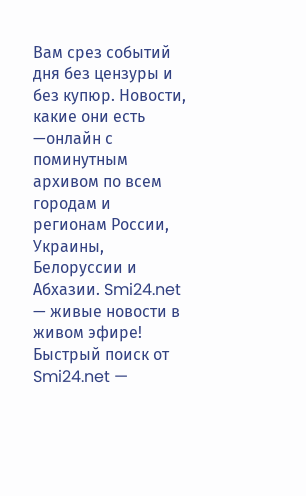Вам срез событий дня без цензуры и без купюр. Новости, какие они есть —онлайн с поминутным архивом по всем городам и регионам России, Украины, Белоруссии и Абхазии. Smi24.net — живые новости в живом эфире! Быстрый поиск от Smi24.net —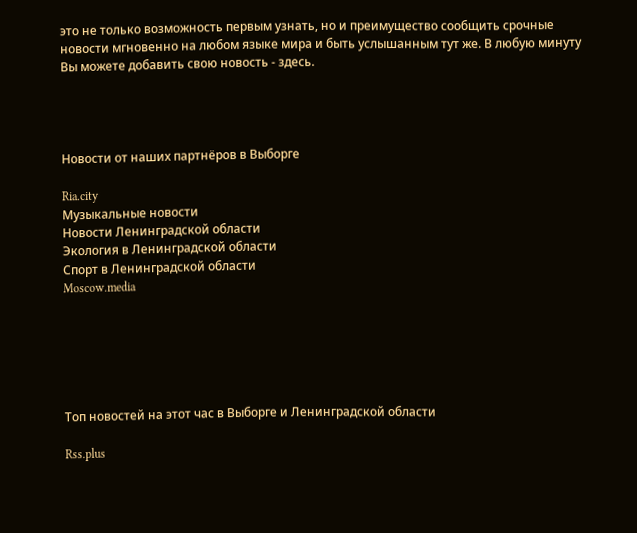это не только возможность первым узнать, но и преимущество сообщить срочные новости мгновенно на любом языке мира и быть услышанным тут же. В любую минуту Вы можете добавить свою новость - здесь.




Новости от наших партнёров в Выборге

Ria.city
Музыкальные новости
Новости Ленинградской области
Экология в Ленинградской области
Спорт в Ленинградской области
Moscow.media






Топ новостей на этот час в Выборге и Ленинградской области

Rss.plus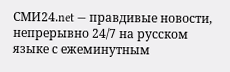СМИ24.net — правдивые новости, непрерывно 24/7 на русском языке с ежеминутным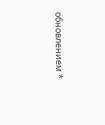обновлением *